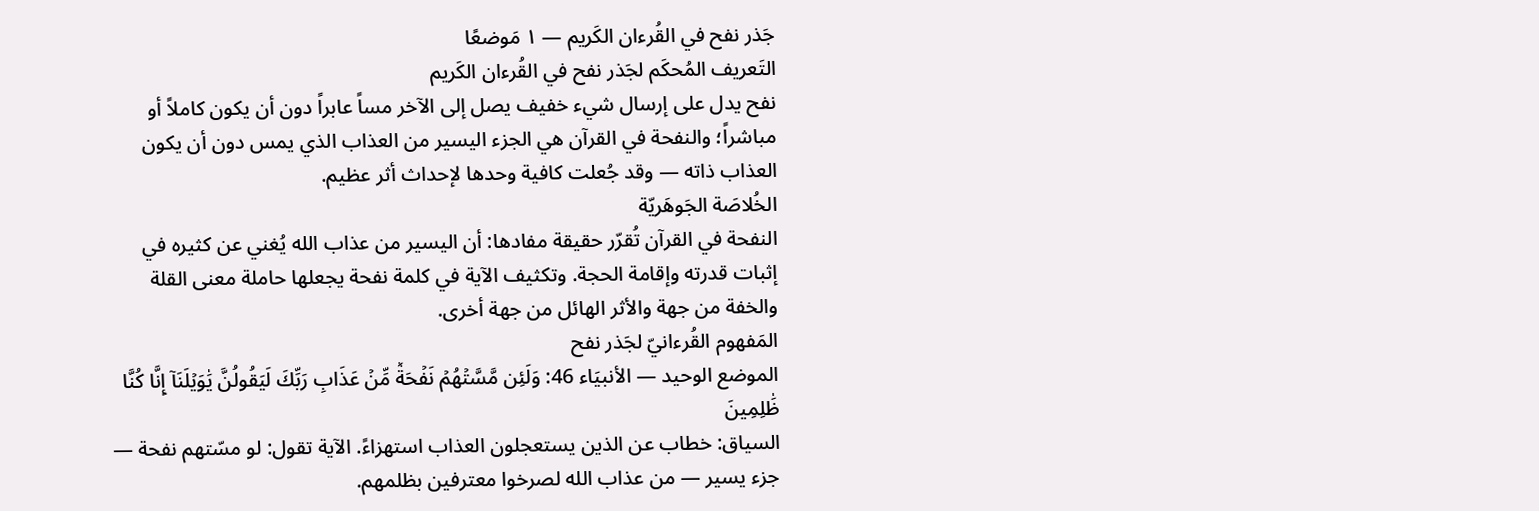جَذر نفح في القُرءان الكَريم — ١ مَوضعًا
التَعريف المُحكَم لجَذر نفح في القُرءان الكَريم
نفح يدل على إرسال شيء خفيف يصل إلى الآخر مساً عابراً دون أن يكون كاملاً أو مباشراً؛ والنفحة في القرآن هي الجزء اليسير من العذاب الذي يمس دون أن يكون العذاب ذاته — وقد جُعلت كافية وحدها لإحداث أثر عظيم.
الخُلاصَة الجَوهَريّة
النفحة في القرآن تُقرّر حقيقة مفادها: أن اليسير من عذاب الله يُغني عن كثيره في إثبات قدرته وإقامة الحجة. وتكثيف الآية في كلمة نفحة يجعلها حاملة معنى القلة والخفة من جهة والأثر الهائل من جهة أخرى.
المَفهوم القُرءانيّ لجَذر نفح
الموضع الوحيد — الأنبيَاء 46: وَلَئِن مَّسَّتۡهُمۡ نَفۡحَةٞ مِّنۡ عَذَابِ رَبِّكَ لَيَقُولُنَّ يَٰوَيۡلَنَآ إِنَّا كُنَّا ظَٰلِمِينَ
السياق: خطاب عن الذين يستعجلون العذاب استهزاءً. الآية تقول: لو مسّتهم نفحة — جزء يسير — من عذاب الله لصرخوا معترفين بظلمهم.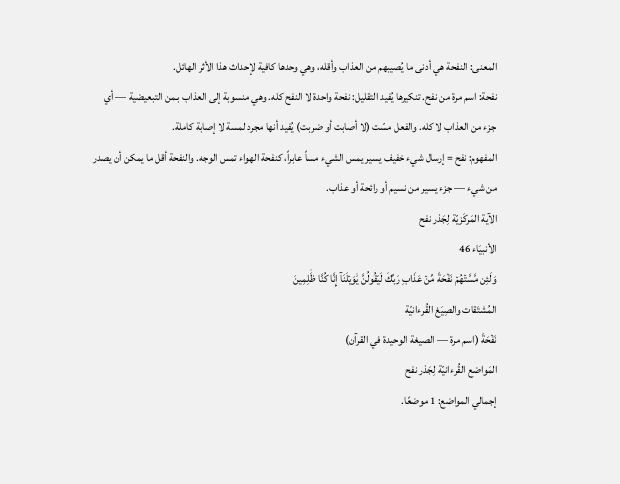المعنى: النفحة هي أدنى ما يُصيبهم من العذاب وأقله، وهي وحدها كافية لإحداث هذا الأثر الهائل.
نفحة: اسم مرة من نفح. تنكيرها يُفيد التقليل: نفحة واحدة لا النفح كله. وهي منسوبة إلى العذاب بـمن التبعيضية — أي جزء من العذاب لا كله. والفعل مسّت (لا أصابت أو ضربت) يُفيد أنها مجرد لمسة لا إصابة كاملة.
المفهوم: نفح = إرسال شيء خفيف يسير يمس الشيء مساً عابراً، كنفحة الهواء تمس الوجه. والنفحة أقل ما يمكن أن يصدر من شيء — جزء يسير من نسيم أو رائحة أو عذاب.
الآية المَركَزيّة لِجَذر نفح
الأنبيَاء 46
وَلَئِن مَّسَّتۡهُمۡ نَفۡحَةٞ مِّنۡ عَذَابِ رَبِّكَ لَيَقُولُنَّ يَٰوَيۡلَنَآ إِنَّا كُنَّا ظَٰلِمِينَ
المُشتَقات والصِيَغ القُرءانيّة
نَفۡحَةٞ (اسم مرة — الصيغة الوحيدة في القرآن)
المَواضع القُرءانيّة لِجَذر نفح
إجمالي المواضع: 1 موضعًا.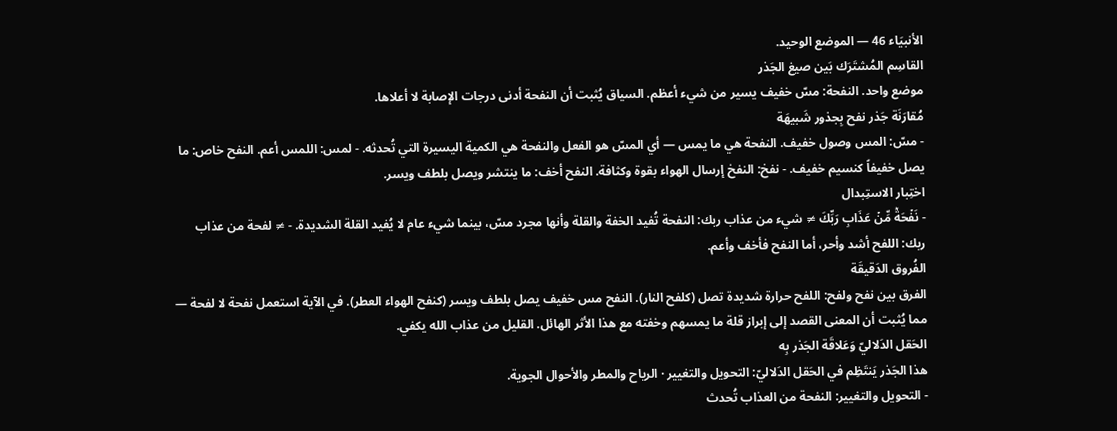الأنبيَاء 46 — الموضع الوحيد.
القاسِم المُشتَرَك بَين صيغ الجَذر
موضع واحد. النفحة: مسّ خفيف يسير من شيء أعظم. السياق يُثبت أن النفحة أدنى درجات الإصابة لا أعلاها.
مُقارَنَة جَذر نفح بِجذور شَبيهَة
- مسّ: المس وصول خفيف. النفحة هي ما يمس — أي المسّ هو الفعل والنفحة هي الكمية اليسيرة التي تُحدثه. - لمس: اللمس أعم. النفح خاص: ما يصل خفيفاً كنسيم خفيف. - نفخ: النفخ إرسال الهواء بقوة وكثافة. النفح أخف: ما ينتشر ويصل بلطف ويسر.
اختِبار الاستِبدال
- نَفۡحَةٞ مِّنۡ عَذَابِ رَبِّكَ ≠ شيء من عذاب ربك: النفحة تُفيد الخفة والقلة وأنها مجرد مسّ، بينما شيء عام لا يُفيد القلة الشديدة. - ≠ لفحة من عذاب ربك: اللفح أشد وأحر، أما النفح فأخف وأعم.
الفُروق الدَقيقَة
الفرق بين نفح ولفح: اللفح حرارة شديدة تصل (كلفح النار). النفح مس خفيف يصل بلطف ويسر (كنفح الهواء العطر). في الآية استعمل نفحة لا لفحة — مما يُثبت أن المعنى القصد إلى إبراز قلة ما يمسهم وخفته مع هذا الأثر الهائل. القليل من عذاب الله يكفي.
الحَقل الدَلاليّ وَعَلاقَة الجَذر بِه
هذا الجَذر يَنتَظِم في الحَقل الدَلاليّ: التحويل والتغيير · الرياح والمطر والأحوال الجوية.
- التحويل والتغيير: النفحة من العذاب تُحدث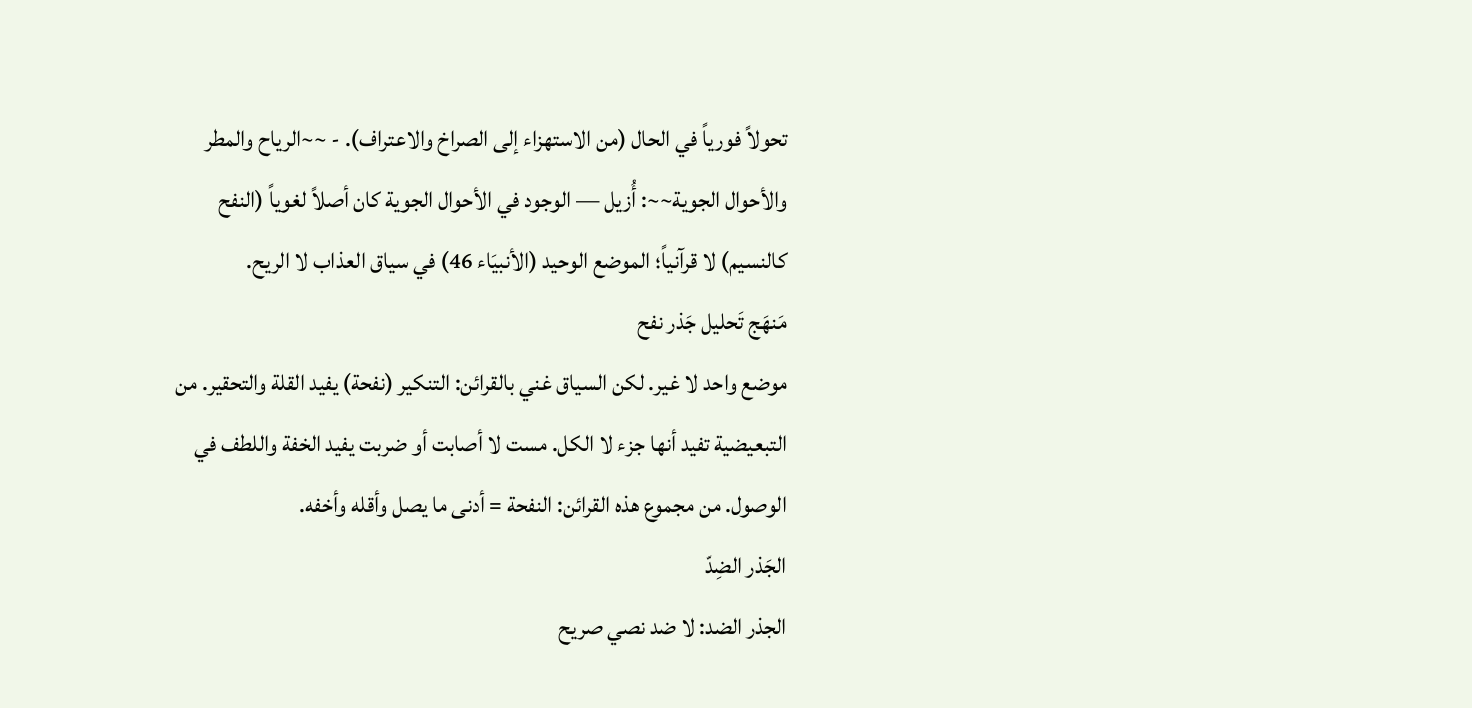تحولاً فورياً في الحال (من الاستهزاء إلى الصراخ والاعتراف). - ~~الرياح والمطر والأحوال الجوية~~: أُزيل — الوجود في الأحوال الجوية كان أصلاً لغوياً (النفح كالنسيم) لا قرآنياً؛ الموضع الوحيد (الأنبيَاء 46) في سياق العذاب لا الريح.
مَنهَج تَحليل جَذر نفح
موضع واحد لا غير. لكن السياق غني بالقرائن: التنكير (نفحة) يفيد القلة والتحقير. من التبعيضية تفيد أنها جزء لا الكل. مست لا أصابت أو ضربت يفيد الخفة واللطف في الوصول. من مجموع هذه القرائن: النفحة = أدنى ما يصل وأقله وأخفه.
الجَذر الضِدّ
الجذر الضد: لا ضد نصي صريح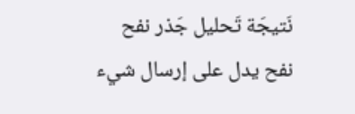نَتيجَة تَحليل جَذر نفح
نفح يدل على إرسال شيء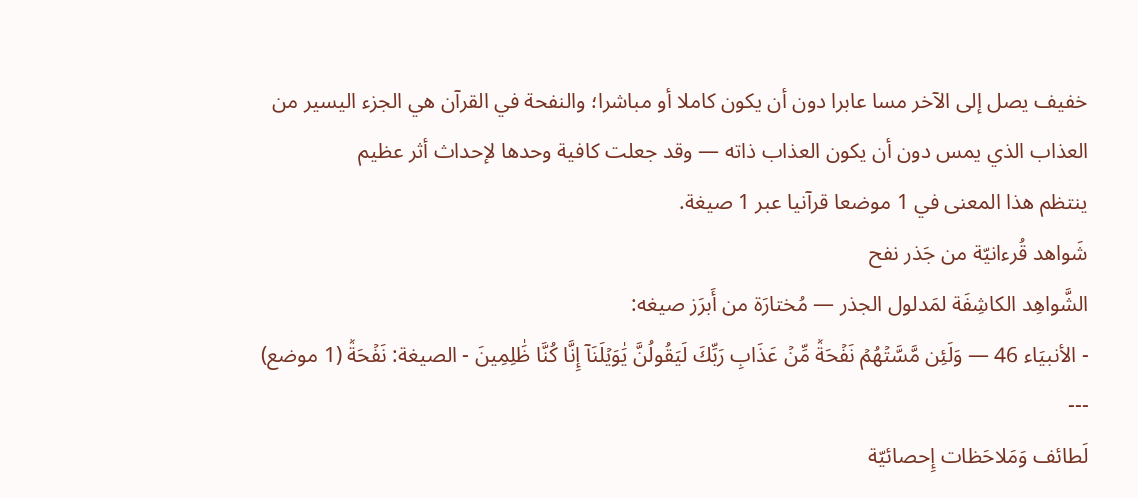خفيف يصل إلى الآخر مسا عابرا دون أن يكون كاملا أو مباشرا؛ والنفحة في القرآن هي الجزء اليسير من العذاب الذي يمس دون أن يكون العذاب ذاته — وقد جعلت كافية وحدها لإحداث أثر عظيم
ينتظم هذا المعنى في 1 موضعا قرآنيا عبر 1 صيغة.
شَواهد قُرءانيّة من جَذر نفح
الشَّواهِد الكاشِفَة لمَدلول الجذر — مُختارَة من أَبرَز صيغه:
- الأنبيَاء 46 — وَلَئِن مَّسَّتۡهُمۡ نَفۡحَةٞ مِّنۡ عَذَابِ رَبِّكَ لَيَقُولُنَّ يَٰوَيۡلَنَآ إِنَّا كُنَّا ظَٰلِمِينَ - الصيغة: نَفۡحَةٞ (1 موضع)
---
لَطائف وَمَلاحَظات إِحصائيّة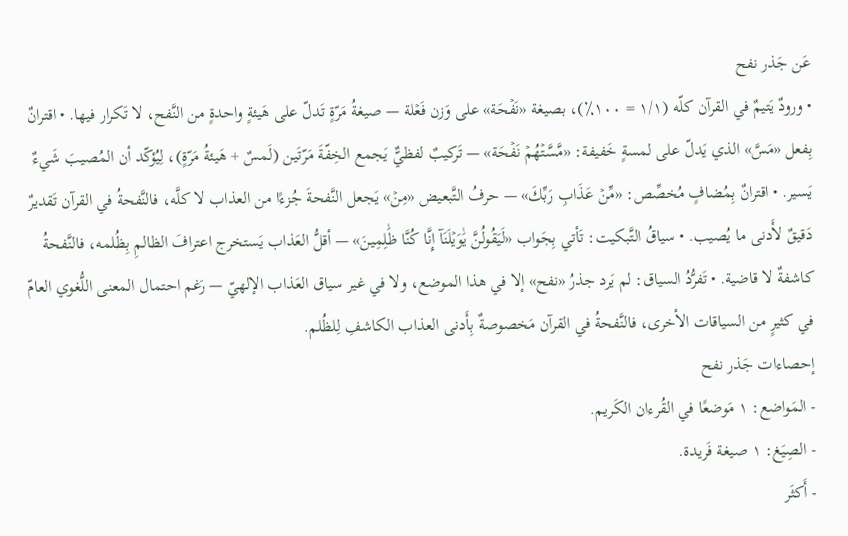عَن جَذر نفح
• ورودٌ يَتيمٌ في القرآن كلّه (١/١ = ١٠٠٪)، بصيغة «نَفۡحَة» على وَزن فَعۡلة — صيغةُ مَرّةٍ تَدلّ على هَيئةٍ واحدةٍ من النَّفح، لا تَكرار فيها. • اقترانٌ بِفعل «مَسَّ» الذي يَدلّ على لمسةٍ خَفيفة: «مَّسَّتۡهُمۡ نَفۡحَة» — تَركيبٌ لفظيٌّ يَجمع الخِفّةَ مَرّتَين (لَمسٌ + هَيئةُ مَرّةٍ)، لِيُؤكّد أن المُصيبَ شَيءٌ يَسير. • اقترانٌ بِمُضافٍ مُخصِّص: «مِّنۡ عَذَابِ رَبِّكَ» — حرفُ التَّبعيض «مِنۡ» يَجعل النَّفحةَ جُزءًا من العذاب لا كلَّه، فالنَّفحةُ في القرآن تَقديرٌ دَقيقٌ لأَدنى ما يُصيب. • سياقُ التَّبكيت: تَأتي بِجَواب «لَيَقُولُنَّ يَٰوَيۡلَنَآ إِنَّا كُنَّا ظَٰلِمِينَ» — أقلُّ العَذاب يَستخرج اعترافَ الظالمِ بِظُلمه، فالنَّفحةُ كاشفةٌ لا قاضية. • تَفرُّدُ السياق: لم يَرد جذرُ «نفح» إلا في هذا الموضع، ولا في غير سياق العَذاب الإلهيّ — رَغم احتمال المعنى اللُّغوي العامّ في كثيرٍ من السياقات الأخرى، فالنَّفحةُ في القرآن مَخصوصةٌ بِأَدنى العذاب الكاشفِ لِلظُلم.
إحصاءات جَذر نفح
- المَواضع: ١ مَوضعًا في القُرءان الكَريم.
- الصِيَغ: ١ صيغة فَريدة.
- أَكثَر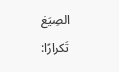الصِيَغ تَكرارًا: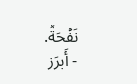نَفۡحَةٞ.
- أَبرَز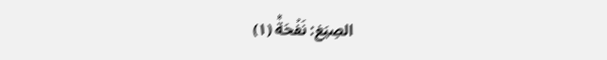الصِيَغ: نَفۡحَةٞ (١)